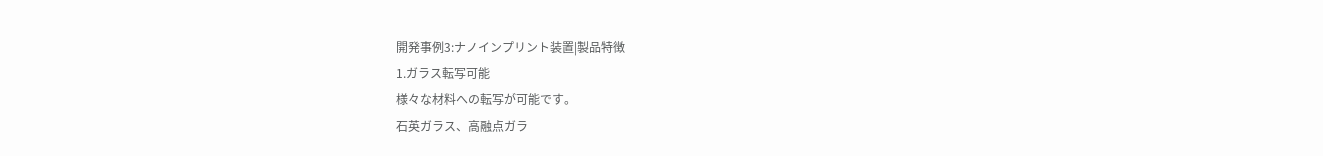開発事例3:ナノインプリント装置|製品特徴
1.ガラス転写可能
様々な材料への転写が可能です。
石英ガラス、高融点ガラ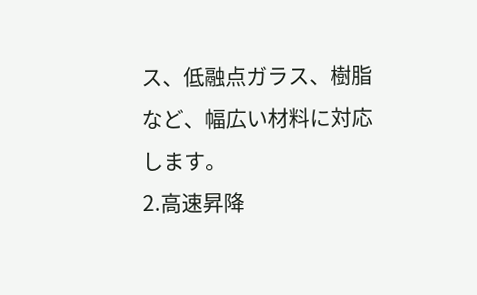ス、低融点ガラス、樹脂など、幅広い材料に対応します。
2.高速昇降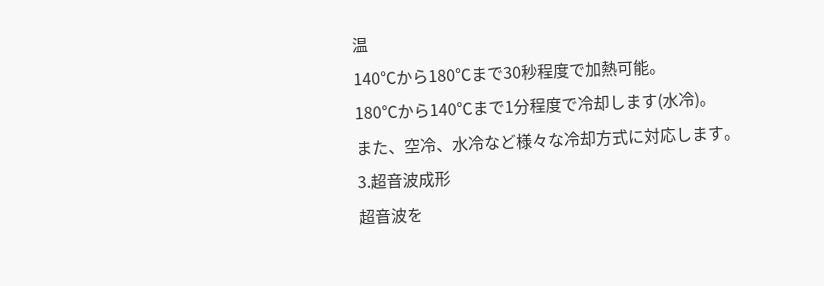温
140℃から180℃まで30秒程度で加熱可能。
180℃から140℃まで1分程度で冷却します(水冷)。
また、空冷、水冷など様々な冷却方式に対応します。
3.超音波成形
超音波を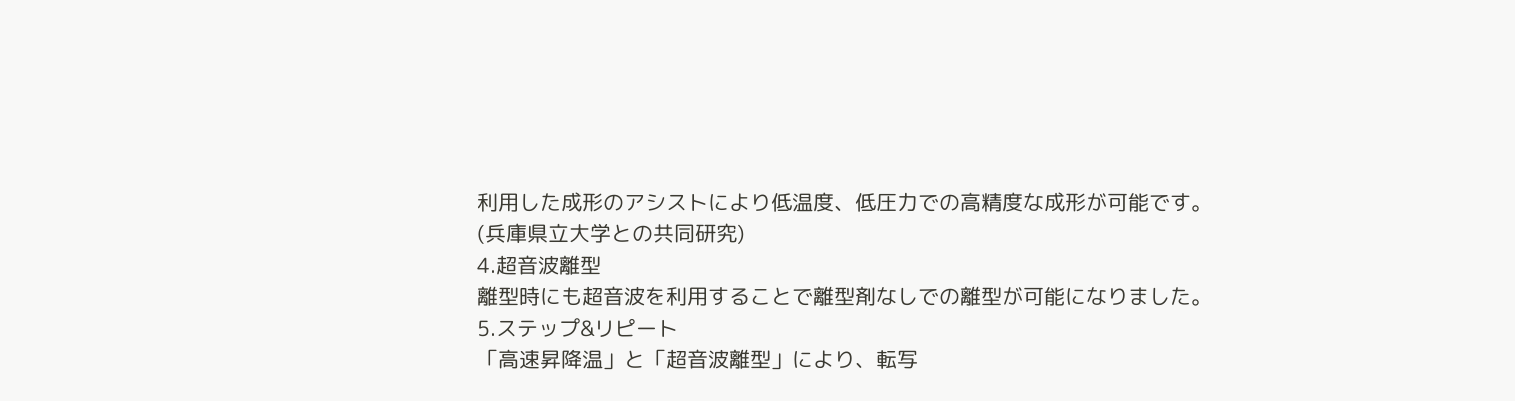利用した成形のアシストにより低温度、低圧力での高精度な成形が可能です。
(兵庫県立大学との共同研究)
4.超音波離型
離型時にも超音波を利用することで離型剤なしでの離型が可能になりました。
5.ステップ&リピート
「高速昇降温」と「超音波離型」により、転写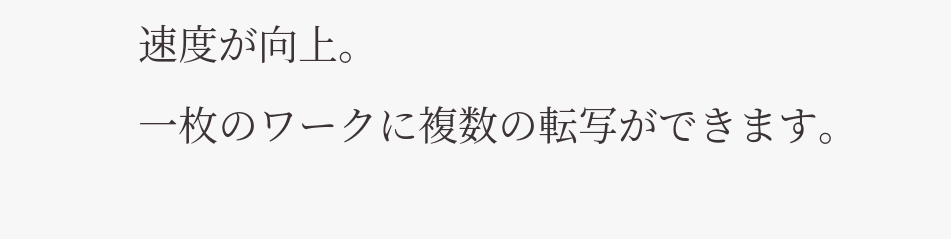速度が向上。
一枚のワークに複数の転写ができます。